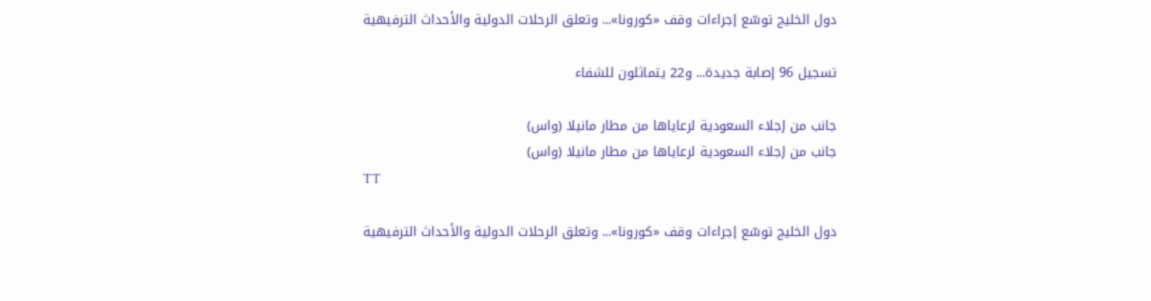دول الخليج توسّع إجراءات وقف «كورونا»... وتعلق الرحلات الدولية والأحداث الترفيهية

تسجيل 96 إصابة جديدة... و22 يتماثلون للشفاء

جانب من إجلاء السعودية لرعاياها من مطار مانيلا (واس)
جانب من إجلاء السعودية لرعاياها من مطار مانيلا (واس)
TT

دول الخليج توسّع إجراءات وقف «كورونا»... وتعلق الرحلات الدولية والأحداث الترفيهية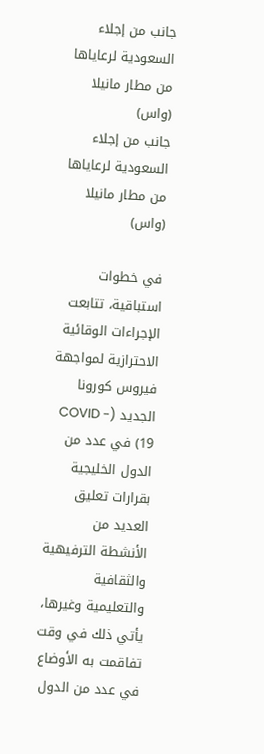جانب من إجلاء السعودية لرعاياها من مطار مانيلا (واس)
جانب من إجلاء السعودية لرعاياها من مطار مانيلا (واس)

في خطوات استباقية، تتابعت الإجراءات الوقائية الاحترازية لمواجهة فيروس كورونا الجديد (COVID - 19) في عدد من الدول الخليجية بقرارات تعليق العديد من الأنشطة الترفيهية والثقافية والتعليمية وغيرها، يأتي ذلك في وقت تفاقمت به الأوضاع في عدد من الدول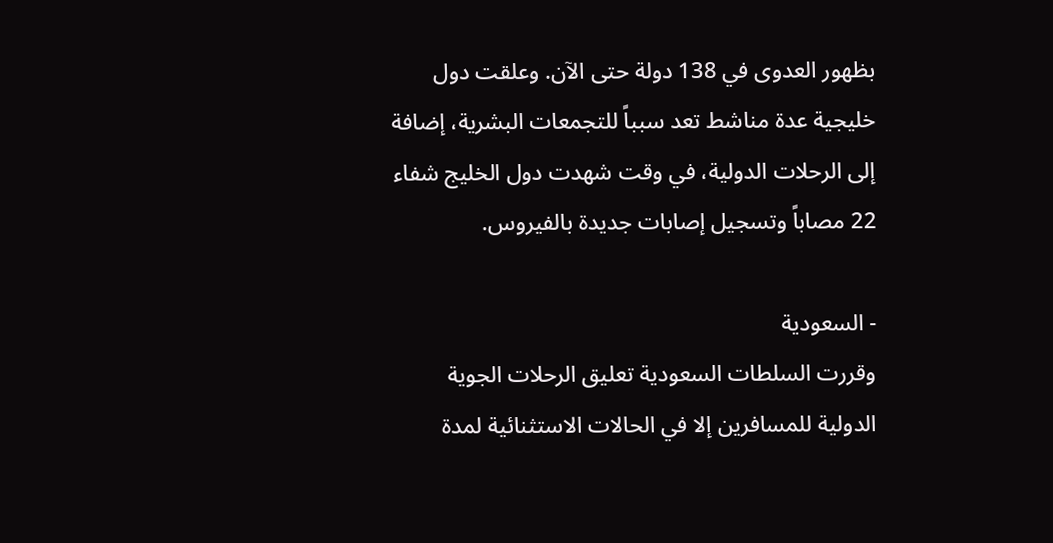بظهور العدوى في 138 دولة حتى الآن. وعلقت دول خليجية عدة مناشط تعد سبباً للتجمعات البشرية، إضافة إلى الرحلات الدولية، في وقت شهدت دول الخليج شفاء 22 مصاباً وتسجيل إصابات جديدة بالفيروس.

- السعودية
وقررت السلطات السعودية تعليق الرحلات الجوية الدولية للمسافرين إلا في الحالات الاستثنائية لمدة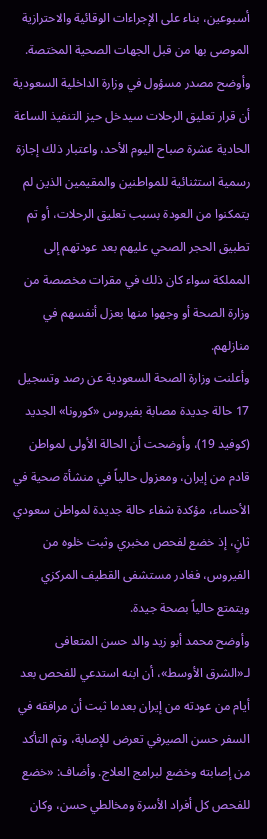أسبوعين، بناء على الإجراءات الوقائية والاحترازية الموصى بها من قبل الجهات الصحية المختصة.
وأوضح مصدر مسؤول في وزارة الداخلية السعودية أن قرار تعليق الرحلات سيدخل حيز التنفيذ الساعة الحادية عشرة صباح اليوم الأحد، واعتبار ذلك إجازة رسمية استثنائية للمواطنين والمقيمين الذين لم يتمكنوا من العودة بسبب تعليق الرحلات، أو تم تطبيق الحجر الصحي عليهم بعد عودتهم إلى المملكة سواء كان ذلك في مقرات مخصصة من وزارة الصحة أو وجهوا منها بعزل أنفسهم في منازلهم.
وأعلنت وزارة الصحة السعودية عن رصد وتسجيل 17 حالة جديدة مصابة بفيروس «كورونا» الجديد (كوفيد 19)، وأوضحت أن الحالة الأولى لمواطن قادم من إيران، ومعزول حالياً في منشأة صحية في الأحساء، مؤكدة شفاء حالة جديدة لمواطن سعودي ثانٍ، إذ خضع لفحص مخبري وثبت خلوه من الفيروس، فغادر مستشفى القطيف المركزي ويتمتع حالياً بصحة جيدة.
وأوضح محمد أبو زيد والد حسن المتعافى لـ«الشرق الأوسط»، أن ابنه استدعي للفحص بعد أيام من عودته من إيران بعدما ثبت أن مرافقه في السفر حسن الصيرفي تعرض للإصابة، وتم التأكد من إصابته وخضع لبرامج العلاج. وأضاف: «خضع للفحص كل أفراد الأسرة ومخالطي حسن، وكان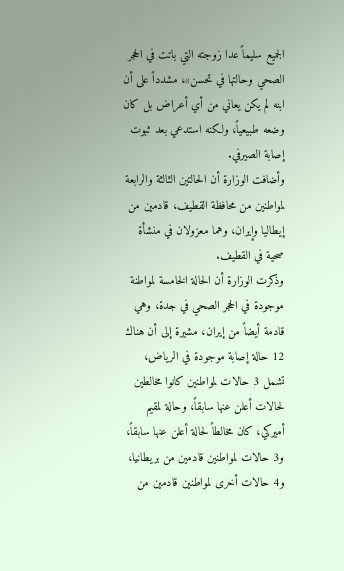الجميع سليماً عدا زوجته التي باتت في الحجر الصحي وحالتها في تحسن»، مشدداً على أن ابنه لم يكن يعاني من أي أعراض بل كان وضعه طبيعياً، ولكنه استدعي بعد ثبوت إصابة الصيرفي.
وأضافت الوزارة أن الحالتين الثالثة والرابعة لمواطنين من محافظة القطيف، قادمين من إيطاليا وإيران، وهما معزولان في منشأة صحية في القطيف.
وذكرت الوزارة أن الحالة الخامسة لمواطنة موجودة في الحجر الصحي في جدة، وهي قادمة أيضاً من إيران، مشيرة إلى أن هناك 12 حالة إصابة موجودة في الرياض، تشمل 3 حالات لمواطنين كانوا مخالطين لحالات أعلن عنها سابقاً، وحالة لمقيم أميركي، كان مخالطاً لحالة أعلن عنها سابقاً، و3 حالات لمواطنين قادمين من بريطانيا، و4 حالات أخرى لمواطنين قادمين من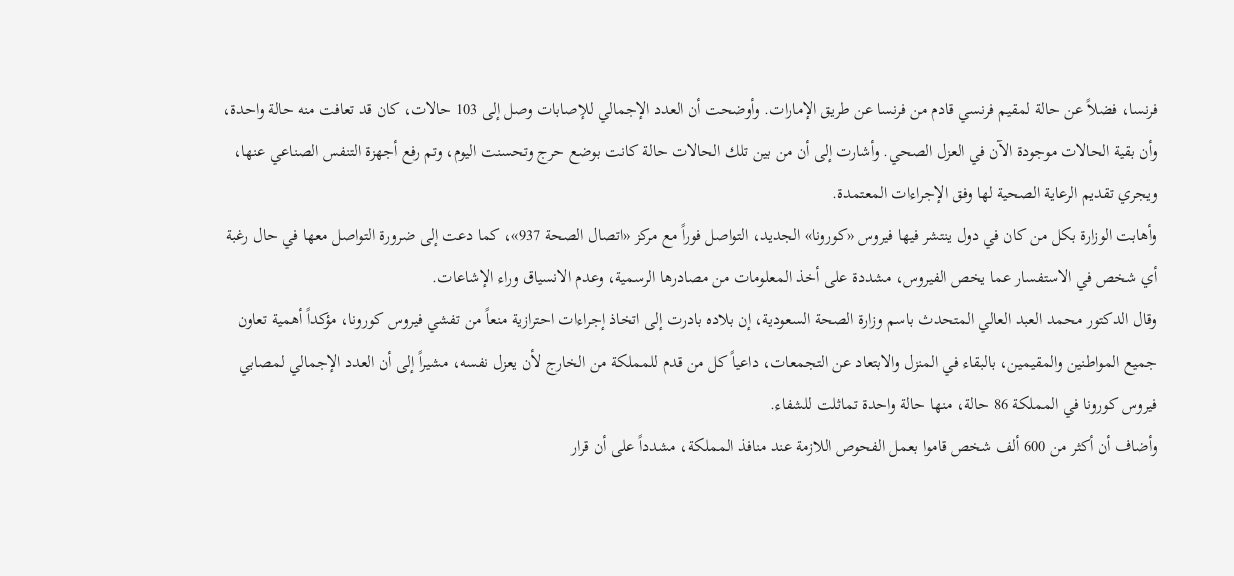فرنسا، فضلاً عن حالة لمقيم فرنسي قادم من فرنسا عن طريق الإمارات. وأوضحت أن العدد الإجمالي للإصابات وصل إلى 103 حالات، كان قد تعافت منه حالة واحدة، وأن بقية الحالات موجودة الآن في العزل الصحي. وأشارت إلى أن من بين تلك الحالات حالة كانت بوضع حرج وتحسنت اليوم، وتم رفع أجهزة التنفس الصناعي عنها، ويجري تقديم الرعاية الصحية لها وفق الإجراءات المعتمدة.
وأهابت الوزارة بكل من كان في دول ينتشر فيها فيروس «كورونا» الجديد، التواصل فوراً مع مركز «اتصال الصحة 937»، كما دعت إلى ضرورة التواصل معها في حال رغبة أي شخص في الاستفسار عما يخص الفيروس، مشددة على أخذ المعلومات من مصادرها الرسمية، وعدم الانسياق وراء الإشاعات.
وقال الدكتور محمد العبد العالي المتحدث باسم وزارة الصحة السعودية، إن بلاده بادرت إلى اتخاذ إجراءات احترازية منعاً من تفشي فيروس كورونا، مؤكداً أهمية تعاون جميع المواطنين والمقيمين، بالبقاء في المنزل والابتعاد عن التجمعات، داعياً كل من قدم للمملكة من الخارج لأن يعزل نفسه، مشيراً إلى أن العدد الإجمالي لمصابي فيروس كورونا في المملكة 86 حالة، منها حالة واحدة تماثلت للشفاء.
وأضاف أن أكثر من 600 ألف شخص قاموا بعمل الفحوص اللازمة عند منافذ المملكة، مشدداً على أن قرار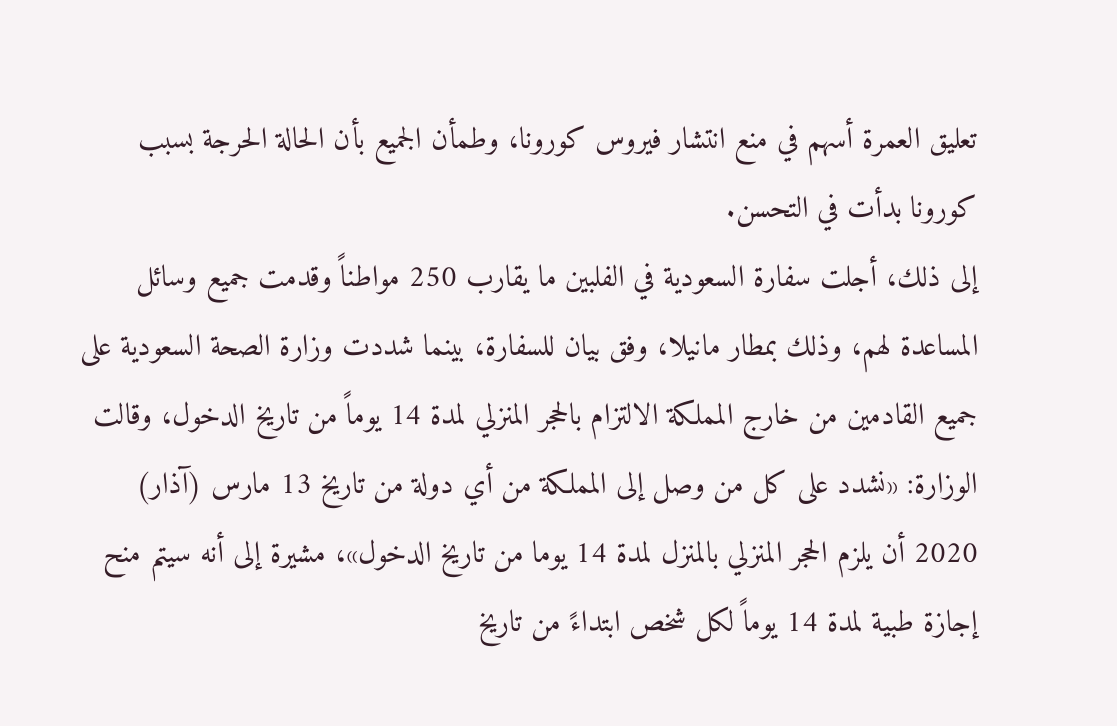تعليق العمرة أسهم في منع انتشار فيروس كورونا، وطمأن الجميع بأن الحالة الحرجة بسبب كورونا بدأت في التحسن.
إلى ذلك، أجلت سفارة السعودية في الفلبين ما يقارب 250 مواطناً وقدمت جميع وسائل المساعدة لهم، وذلك بمطار مانيلا، وفق بيان للسفارة، بينما شددت وزارة الصحة السعودية على جميع القادمين من خارج المملكة الالتزام بالحجر المنزلي لمدة 14 يوماً من تاريخ الدخول، وقالت الوزارة: «نشدد على كل من وصل إلى المملكة من أي دولة من تاريخ 13 مارس (آذار) 2020 أن يلزم الحجر المنزلي بالمنزل لمدة 14 يوما من تاريخ الدخول»، مشيرة إلى أنه سيتم منح إجازة طبية لمدة 14 يوماً لكل شخص ابتداءً من تاريخ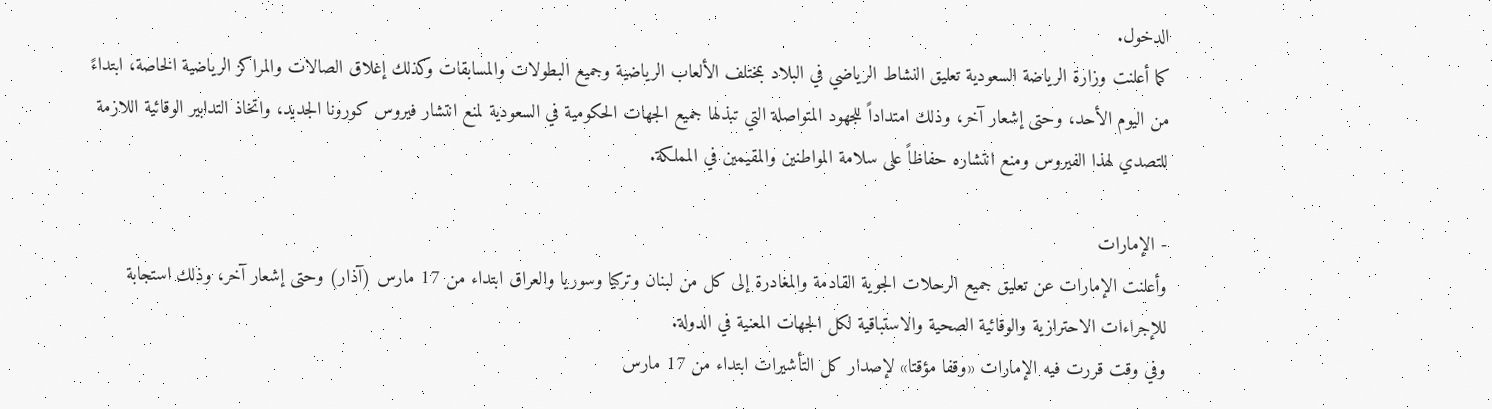الدخول.
كما أعلنت وزارة الرياضة السعودية تعليق النشاط الرياضي في البلاد بمختلف الألعاب الرياضية وجميع البطولات والمسابقات وكذلك إغلاق الصالات والمراكز الرياضية الخاصة، ابتداءً من اليوم الأحد، وحتى إشعار آخر، وذلك امتداداً للجهود المتواصلة التي تبذلها جميع الجهات الحكومية في السعودية لمنع انتشار فيروس كورونا الجديد، واتخاذ التدابير الوقائية اللازمة للتصدي لهذا الفيروس ومنع انتشاره حفاظاً على سلامة المواطنين والمقيمين في المملكة.

- الإمارات
وأعلنت الإمارات عن تعليق جميع الرحلات الجوية القادمة والمغادرة إلى كل من لبنان وتركيا وسوريا والعراق ابتداء من 17 مارس (آذار) وحتى إشعار آخر، وذلك استجابة للإجراءات الاحترازية والوقائية الصحية والاستباقية لكل الجهات المعنية في الدولة.
وفي وقت قررت فيه الإمارات «وقفا مؤقتا» لإصدار كل التأشيرات ابتداء من 17 مارس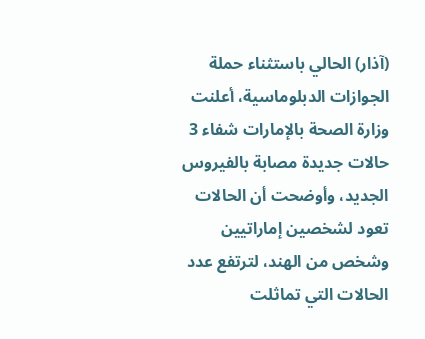(آذار) الحالي باستثناء حملة الجوازات الدبلوماسية، أعلنت وزارة الصحة بالإمارات شفاء 3 حالات جديدة مصابة بالفيروس الجديد، وأوضحت أن الحالات تعود لشخصين إماراتيين وشخص من الهند، لترتفع عدد الحالات التي تماثلت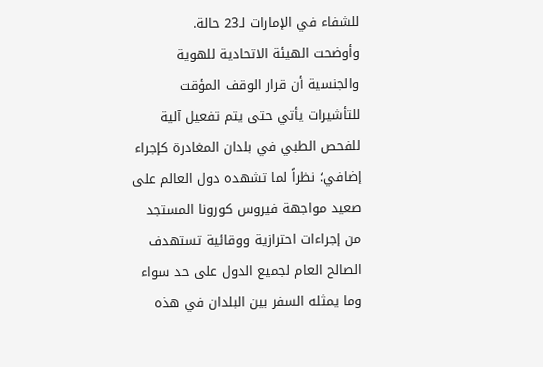للشفاء في الإمارات لـ23 حالة.
وأوضحت الهيئة الاتحادية للهوية والجنسية أن قرار الوقف المؤقت للتأشيرات يأتي حتى يتم تفعيل آلية للفحص الطبي في بلدان المغادرة كإجراء إضافي؛ نظراً لما تشهده دول العالم على صعيد مواجهة فيروس كورونا المستجد من إجراءات احترازية ووقائية تستهدف الصالح العام لجميع الدول على حد سواء وما يمثله السفر بين البلدان في هذه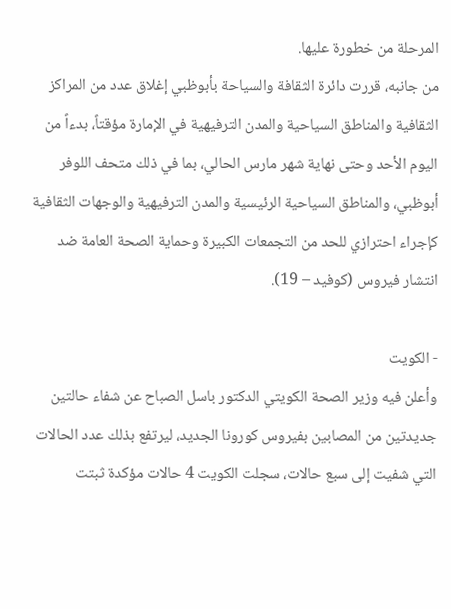المرحلة من خطورة عليها.
من جانبه، قررت دائرة الثقافة والسياحة بأبوظبي إغلاق عدد من المراكز الثقافية والمناطق السياحية والمدن الترفيهية في الإمارة مؤقتاً، بدءاً من اليوم الأحد وحتى نهاية شهر مارس الحالي، بما في ذلك متحف اللوفر أبوظبي، والمناطق السياحية الرئيسية والمدن الترفيهية والوجهات الثقافية كإجراء احترازي للحد من التجمعات الكبيرة وحماية الصحة العامة ضد انتشار فيروس (كوفيد – 19).

- الكويت
وأعلن فيه وزير الصحة الكويتي الدكتور باسل الصباح عن شفاء حالتين جديدتين من المصابين بفيروس كورونا الجديد، ليرتفع بذلك عدد الحالات التي شفيت إلى سبع حالات، سجلت الكويت 4 حالات مؤكدة ثبتت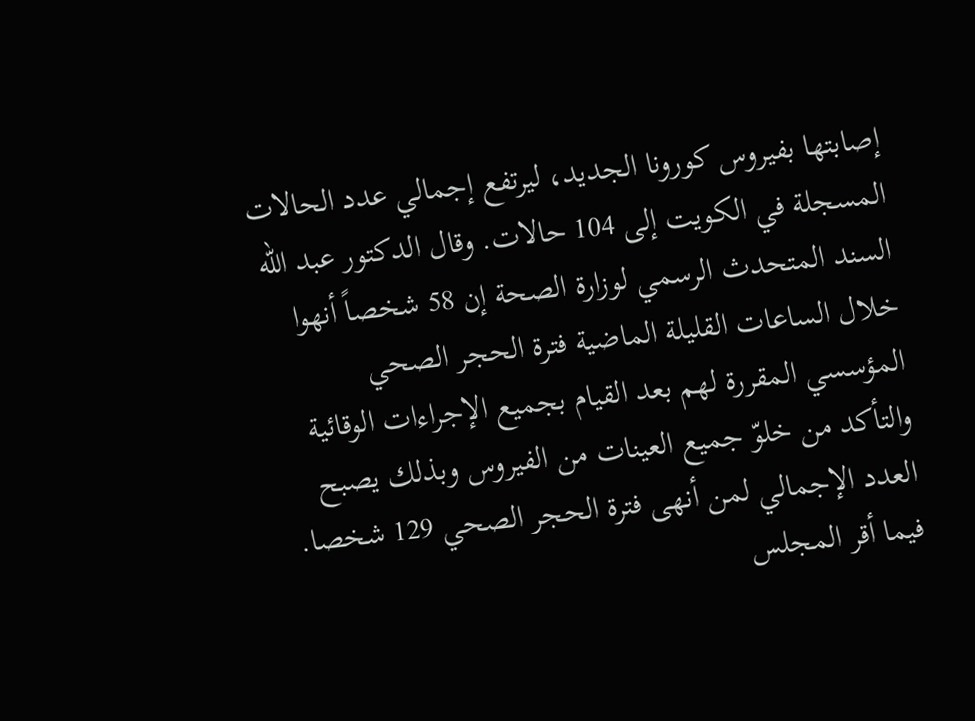إصابتها بفيروس كورونا الجديد، ليرتفع إجمالي عدد الحالات المسجلة في الكويت إلى 104 حالات. وقال الدكتور عبد الله السند المتحدث الرسمي لوزارة الصحة إن 58 شخصاً أنهوا خلال الساعات القليلة الماضية فترة الحجر الصحي المؤسسي المقررة لهم بعد القيام بجميع الإجراءات الوقائية والتأكد من خلوّ جميع العينات من الفيروس وبذلك يصبح العدد الإجمالي لمن أنهى فترة الحجر الصحي 129 شخصا.
فيما أقر المجلس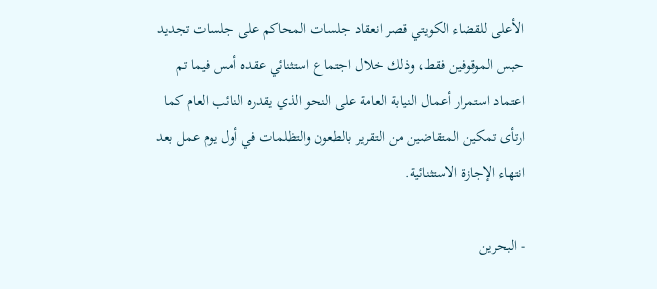الأعلى للقضاء الكويتي قصر انعقاد جلسات المحاكم على جلسات تجديد حبس الموقوفين فقط، وذلك خلال اجتماع استثنائي عقده أمس فيما تم اعتماد استمرار أعمال النيابة العامة على النحو الذي يقدره النائب العام كما ارتأى تمكين المتقاضين من التقرير بالطعون والتظلمات في أول يوم عمل بعد انتهاء الإجازة الاستثنائية.

- البحرين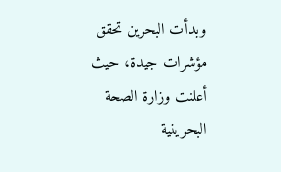وبدأت البحرين تحقق مؤشرات جيدة، حيث أعلنت وزارة الصحة البحرينية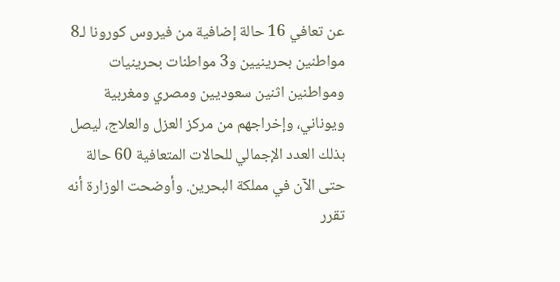عن تعافي 16 حالة إضافية من فيروس كورونا لـ8 مواطنين بحرينيين و3 مواطنات بحرينيات ومواطنين اثنين سعوديين ومصري ومغربية ويوناني، وإخراجهم من مركز العزل والعلاج، ليصل بذلك العدد الإجمالي للحالات المتعافية 60 حالة حتى الآن في مملكة البحرين. وأوضحت الوزارة أنه تقرر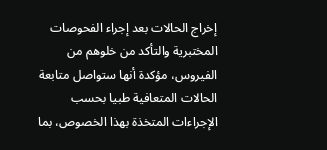إخراج الحالات بعد إجراء الفحوصات المختبرية والتأكد من خلوهم من الفيروس، مؤكدة أنها ستواصل متابعة الحالات المتعافية طبيا بحسب الإجراءات المتخذة بهذا الخصوص، بما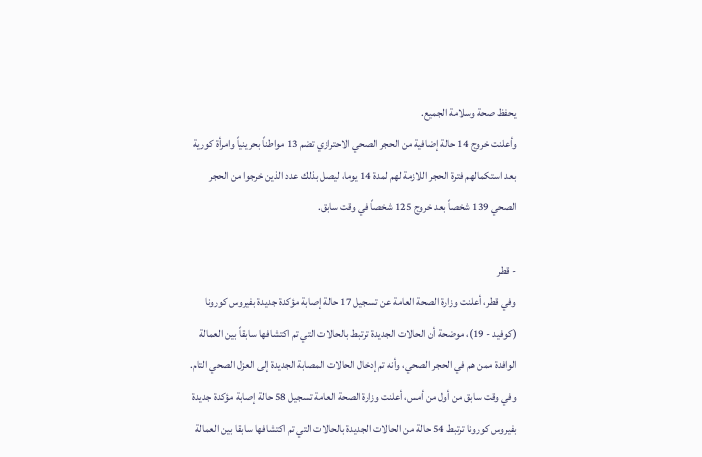يحفظ صحة وسلامة الجميع.
وأعلنت خروج 14 حالة إضافية من الحجر الصحي الاحترازي تضم 13 مواطناً بحرينياً وامرأة كورية بعد استكمالهم فترة الحجر اللازمة لهم لمدة 14 يوما، ليصل بذلك عدد الذين خرجوا من الحجر الصحي 139 شخصاً بعد خروج 125 شخصاً في وقت سابق.

- قطر
وفي قطر، أعلنت وزارة الصحة العامة عن تسجيل 17 حالة إصابة مؤكدة جديدة بفيروس كورونا (كوفيد - 19)، موضحة أن الحالات الجديدة ترتبط بالحالات التي تم اكتشافها سابقاً بين العمالة الوافدة ممن هم في الحجر الصحي، وأنه تم إدخال الحالات المصابة الجديدة إلى العزل الصحي التام.
وفي وقت سابق من أول من أمس، أعلنت وزارة الصحة العامة تسجيل 58 حالة إصابة مؤكدة جديدة بفيروس كورونا ترتبط 54 حالة من الحالات الجديدة بالحالات التي تم اكتشافها سابقا بين العمالة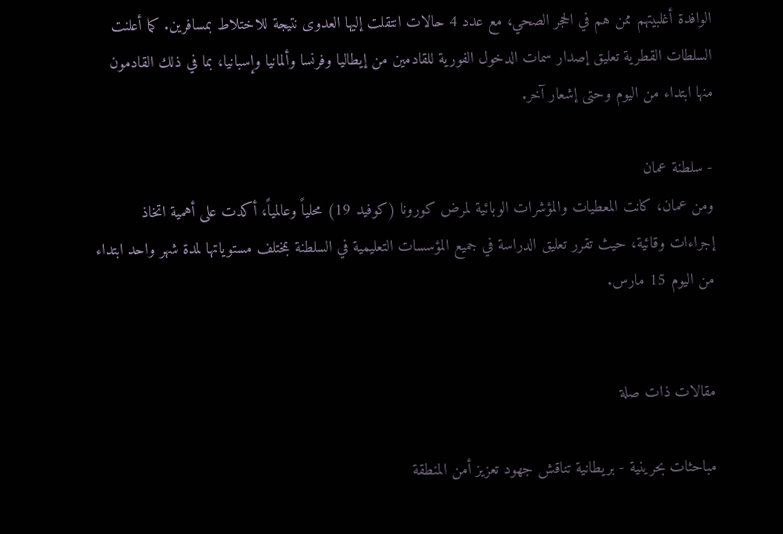الوافدة أغلبيتهم ممن هم في الحجر الصحي، مع عدد 4 حالات انتقلت إليها العدوى نتيجة للاختلاط بمسافرين. كما أعلنت السلطات القطرية تعليق إصدار سمات الدخول الفورية للقادمين من إيطاليا وفرنسا وألمانيا وإسبانيا، بما في ذلك القادمون منها ابتداء من اليوم وحتى إشعار آخر.

- سلطنة عمان
ومن عمان، كانت المعطيات والمؤشرات الوبائية لمرض كورونا (كوفيد 19) محلياً وعالمياً، أكدت على أهمية اتخاذ إجراءات وقائية، حيث تقرر تعليق الدراسة في جميع المؤسسات التعليمية في السلطنة بمختلف مستوياتها لمدة شهر واحد ابتداء من اليوم 15 مارس.


مقالات ذات صلة

مباحثات بحرينية - بريطانية تناقش جهود تعزيز أمن المنطقة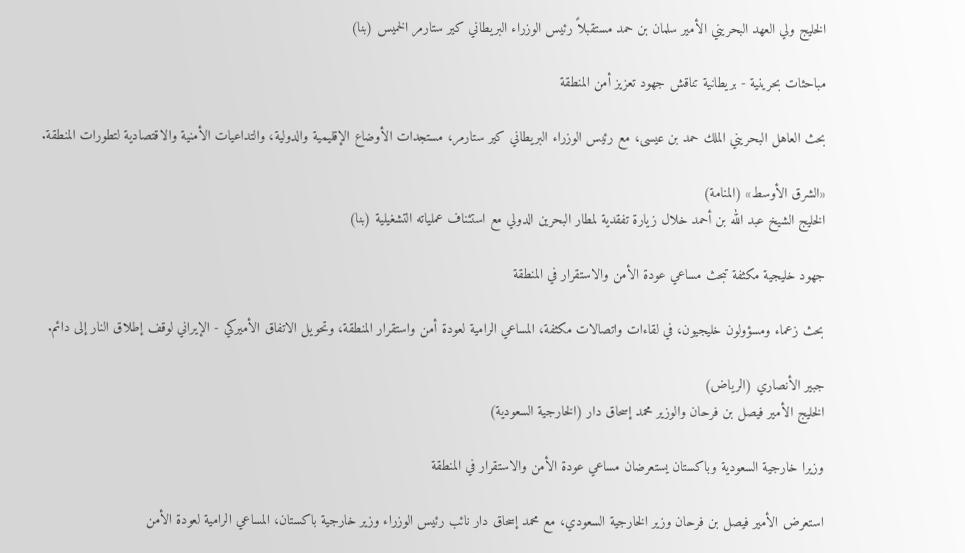الخليج ولي العهد البحريني الأمير سلمان بن حمد مستقبلاً رئيس الوزراء البريطاني كير ستارمر الخميس (بنا)

مباحثات بحرينية - بريطانية تناقش جهود تعزيز أمن المنطقة

بحث العاهل البحريني الملك حمد بن عيسى، مع رئيس الوزراء البريطاني كير ستارمر، مستجدات الأوضاع الإقليمية والدولية، والتداعيات الأمنية والاقتصادية لتطورات المنطقة.

«الشرق الأوسط» (المنامة)
الخليج الشيخ عبد الله بن أحمد خلال زيارة تفقدية لمطار البحرين الدولي مع استئناف عملياته التشغيلية (بنا)

جهود خليجية مكثفة تبحث مساعي عودة الأمن والاستقرار في المنطقة

بحث زعماء ومسؤولون خليجيون، في لقاءات واتصالات مكثفة، المساعي الرامية لعودة أمن واستقرار المنطقة، وتحويل الاتفاق الأميركي - الإيراني لوقف إطلاق النار إلى دائم.

جبير الأنصاري (الرياض)
الخليج الأمير فيصل بن فرحان والوزير محمد إسحاق دار (الخارجية السعودية)

وزيرا خارجية السعودية وباكستان يستعرضان مساعي عودة الأمن والاستقرار في المنطقة

استعرض الأمير فيصل بن فرحان وزير الخارجية السعودي، مع محمد إسحاق دار نائب رئيس الوزراء وزير خارجية باكستان، المساعي الرامية لعودة الأمن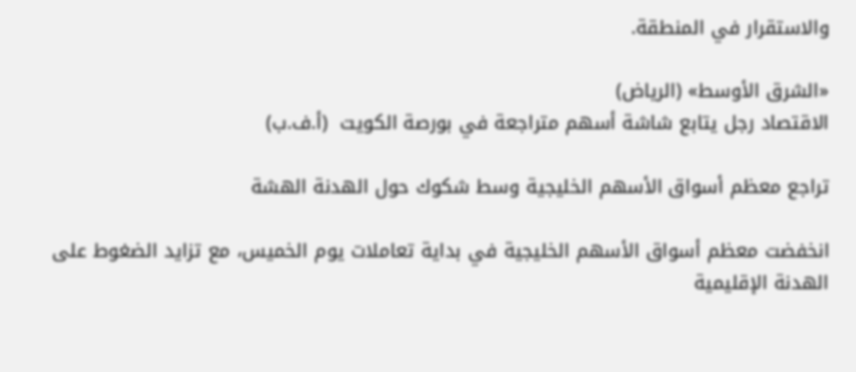والاستقرار في المنطقة.

«الشرق الأوسط» (الرياض)
الاقتصاد رجل يتابع شاشة أسهم متراجعة في بورصة الكويت  (أ.ف.ب)

تراجع معظم أسواق الأسهم الخليجية وسط شكوك حول الهدنة الهشة

انخفضت معظم أسواق الأسهم الخليجية في بداية تعاملات يوم الخميس، مع تزايد الضغوط على الهدنة الإقليمية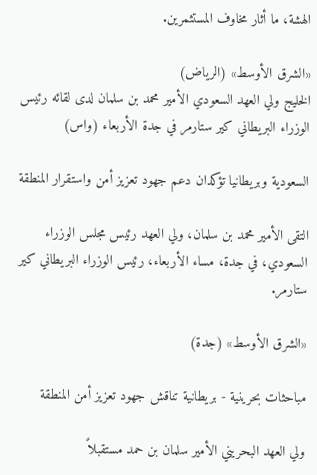الهشة، ما أثار مخاوف المستثمرين.

«الشرق الأوسط» (الرياض)
الخليج ولي العهد السعودي الأمير محمد بن سلمان لدى لقائه رئيس الوزراء البريطاني كير ستارمر في جدة الأربعاء (واس)

السعودية وبريطانيا تؤكدان دعم جهود تعزيز أمن واستقرار المنطقة

التقى الأمير محمد بن سلمان، ولي العهد رئيس مجلس الوزراء السعودي، في جدة، مساء الأربعاء، رئيس الوزراء البريطاني كير ستارمر.

«الشرق الأوسط» (جدة)

مباحثات بحرينية - بريطانية تناقش جهود تعزيز أمن المنطقة

ولي العهد البحريني الأمير سلمان بن حمد مستقبلاً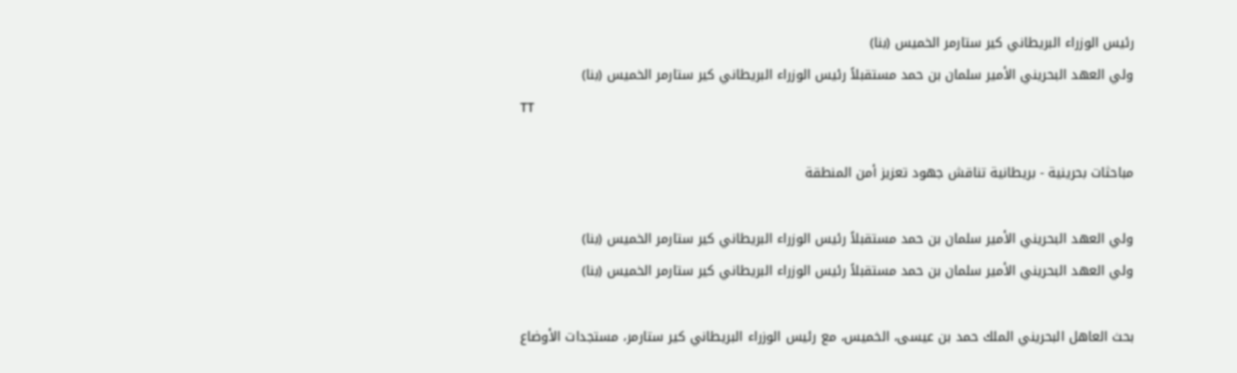رئيس الوزراء البريطاني كير ستارمر الخميس (بنا)
ولي العهد البحريني الأمير سلمان بن حمد مستقبلاً رئيس الوزراء البريطاني كير ستارمر الخميس (بنا)
TT

مباحثات بحرينية - بريطانية تناقش جهود تعزيز أمن المنطقة

ولي العهد البحريني الأمير سلمان بن حمد مستقبلاً رئيس الوزراء البريطاني كير ستارمر الخميس (بنا)
ولي العهد البحريني الأمير سلمان بن حمد مستقبلاً رئيس الوزراء البريطاني كير ستارمر الخميس (بنا)

بحث العاهل البحريني الملك حمد بن عيسى، الخميس، مع رئيس الوزراء البريطاني كير ستارمر، مستجدات الأوضاع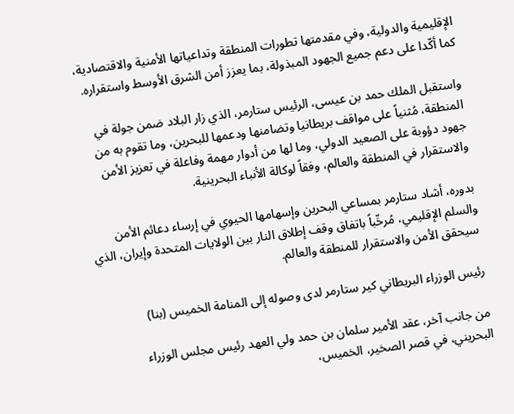الإقليمية والدولية، وفي مقدمتها تطورات المنطقة وتداعياتها الأمنية والاقتصادية، كما أكّدا على دعم جميع الجهود المبذولة، بما يعزز أمن الشرق الأوسط واستقراره.

واستقبل الملك حمد بن عيسى، الرئيس ستارمر، الذي زار البلاد ضمن جولة في المنطقة، مُثنياً على مواقف بريطانيا وتضامنها ودعمها للبحرين، وما تقوم به من جهود دؤوبة على الصعيد الدولي، وما لها من أدوار مهمة وفاعلة في تعزيز الأمن والاستقرار في المنطقة والعالم، وفقاً لوكالة الأنباء البحرينية.

بدوره، أشاد ستارمر بمساعي البحرين وإسهامها الحيوي في إرساء دعائم الأمن والسلم الإقليمي، مُرحِّباً باتفاق وقف إطلاق النار بين الولايات المتحدة وإيران، الذي سيحقق الأمن والاستقرار للمنطقة والعالم.

رئيس الوزراء البريطاني كير ستارمر لدى وصوله إلى المنامة الخميس (بنا)

من جانب آخر، عقد الأمير سلمان بن حمد ولي العهد رئيس مجلس الوزراء البحريني، في قصر الصخير، الخميس،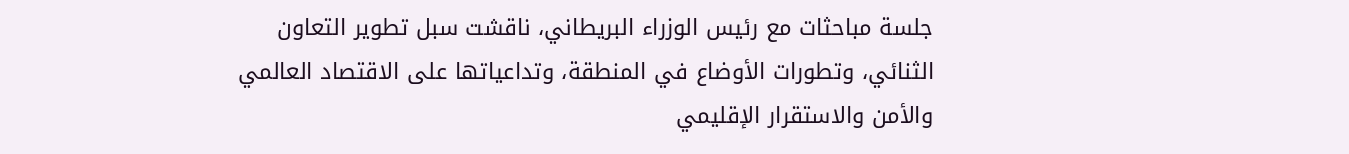جلسة مباحثات مع رئيس الوزراء البريطاني، ناقشت سبل تطوير التعاون الثنائي، وتطورات الأوضاع في المنطقة، وتداعياتها على الاقتصاد العالمي والأمن والاستقرار الإقليمي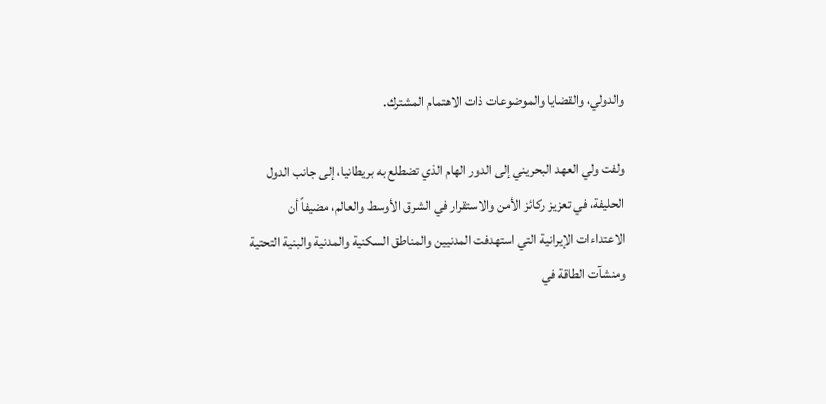والدولي، والقضايا والموضوعات ذات الاهتمام المشترك.

ولفت ولي العهد البحريني إلى الدور الهام الذي تضطلع به بريطانيا، إلى جانب الدول الحليفة، في تعزيز ركائز الأمن والاستقرار في الشرق الأوسط والعالم، مضيفاً أن الاعتداءات الإيرانية التي استهدفت المدنيين والمناطق السكنية والمدنية والبنية التحتية ومنشآت الطاقة في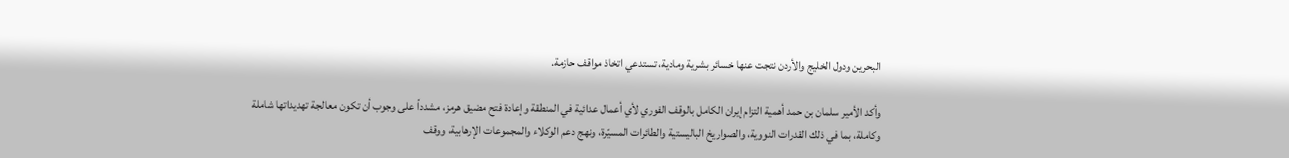البحرين ودول الخليج والأردن نتجت عنها خسائر بشرية ومادية، تستدعي اتخاذ مواقف حازمة.

وأكد الأمير سلمان بن حمد أهمية التزام إيران الكامل بالوقف الفوري لأي أعمال عدائية في المنطقة وإعادة فتح مضيق هرمز، مشدداً على وجوب أن تكون معالجة تهديداتها شاملة وكاملة، بما في ذلك القدرات النووية، والصواريخ الباليستية والطائرات المسيّرة، ونهج دعم الوكلاء والمجموعات الإرهابية، ووقف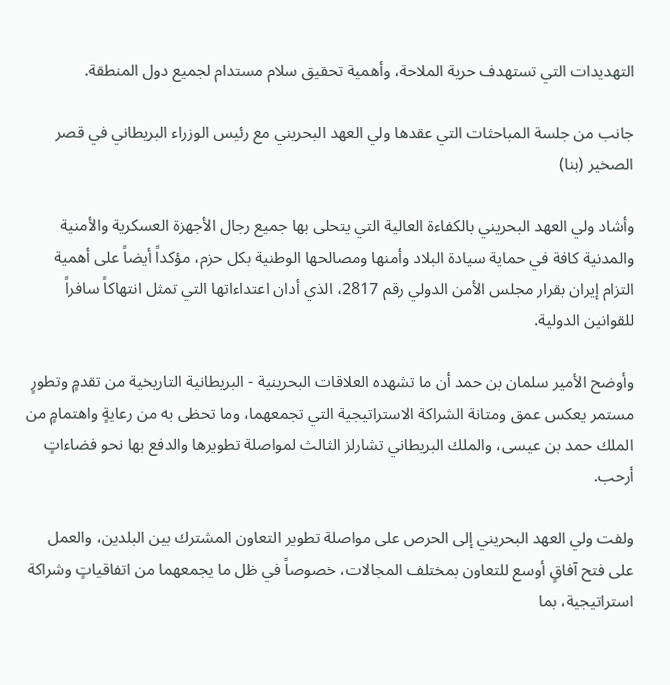التهديدات التي تستهدف حرية الملاحة، وأهمية تحقيق سلام مستدام لجميع دول المنطقة.

جانب من جلسة المباحثات التي عقدها ولي العهد البحريني مع رئيس الوزراء البريطاني في قصر الصخير (بنا)

وأشاد ولي العهد البحريني بالكفاءة العالية التي يتحلى بها جميع رجال الأجهزة العسكرية والأمنية والمدنية كافة في حماية سيادة البلاد وأمنها ومصالحها الوطنية بكل حزم، مؤكداً أيضاً على أهمية التزام إيران بقرار مجلس الأمن الدولي رقم 2817، الذي أدان اعتداءاتها التي تمثل انتهاكاً سافراً للقوانين الدولية.

وأوضح الأمير سلمان بن حمد أن ما تشهده العلاقات البحرينية - البريطانية التاريخية من تقدمٍ وتطورٍ مستمر يعكس عمق ومتانة الشراكة الاستراتيجية التي تجمعهما، وما تحظى به من رعايةٍ واهتمامٍ من الملك حمد بن عيسى، والملك البريطاني تشارلز الثالث لمواصلة تطويرها والدفع بها نحو فضاءاتٍ أرحب.

ولفت ولي العهد البحريني إلى الحرص على مواصلة تطوير التعاون المشترك بين البلدين، والعمل على فتح آفاقٍ أوسع للتعاون بمختلف المجالات، خصوصاً في ظل ما يجمعهما من اتفاقياتٍ وشراكة استراتيجية، بما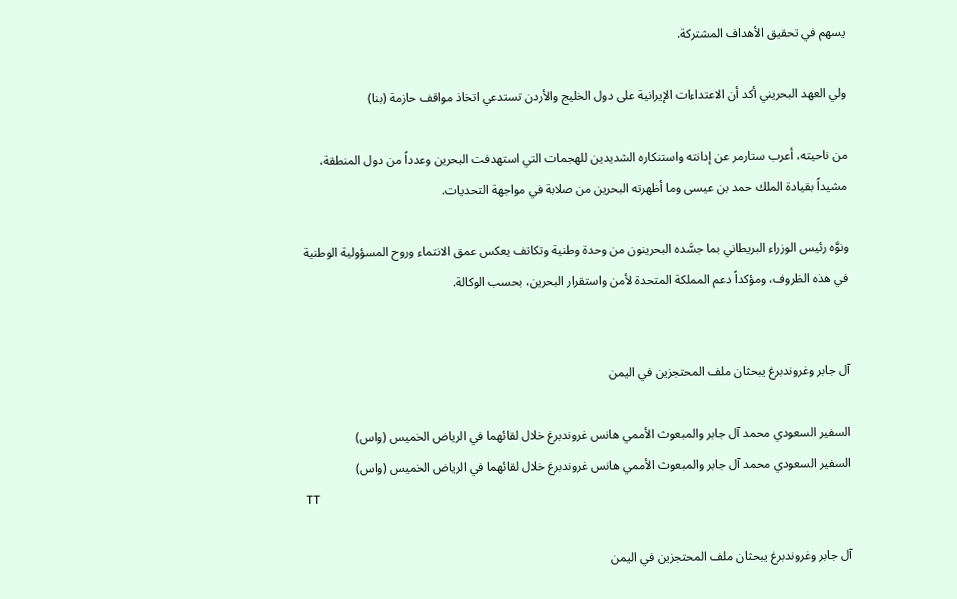يسهم في تحقيق الأهداف المشتركة.

ولي العهد البحريني أكد أن الاعتداءات الإيرانية على دول الخليج والأردن تستدعي اتخاذ مواقف حازمة (بنا)

من ناحيته، أعرب ستارمر عن إدانته واستنكاره الشديدين للهجمات التي استهدفت البحرين وعدداً من دول المنطقة، مشيداً بقيادة الملك حمد بن عيسى وما أظهرته البحرين من صلابة في مواجهة التحديات.

ونوَّه رئيس الوزراء البريطاني بما جسَّده البحرينون من وحدة وطنية وتكاتف يعكس عمق الانتماء وروح المسؤولية الوطنية في هذه الظروف، ومؤكداً دعم المملكة المتحدة لأمن واستقرار البحرين، بحسب الوكالة.


آل جابر وغروندبرغ يبحثان ملف المحتجزين في اليمن

السفير السعودي محمد آل جابر والمبعوث الأممي هانس غروندبرغ خلال لقائهما في الرياض الخميس (واس)
السفير السعودي محمد آل جابر والمبعوث الأممي هانس غروندبرغ خلال لقائهما في الرياض الخميس (واس)
TT

آل جابر وغروندبرغ يبحثان ملف المحتجزين في اليمن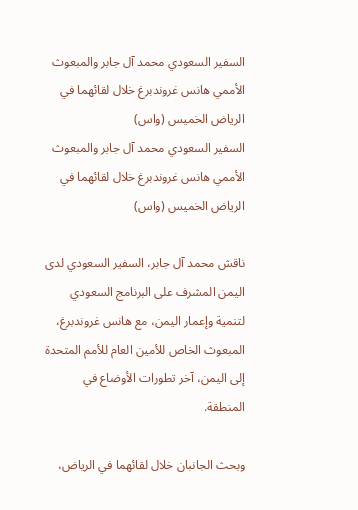السفير السعودي محمد آل جابر والمبعوث الأممي هانس غروندبرغ خلال لقائهما في الرياض الخميس (واس)
السفير السعودي محمد آل جابر والمبعوث الأممي هانس غروندبرغ خلال لقائهما في الرياض الخميس (واس)

ناقش محمد آل جابر، السفير السعودي لدى اليمن المشرف على البرنامج السعودي لتنمية وإعمار اليمن، مع هانس غروندبرغ، المبعوث الخاص للأمين العام للأمم المتحدة إلى اليمن، آخر تطورات الأوضاع في المنطقة.

وبحث الجانبان خلال لقائهما في الرياض،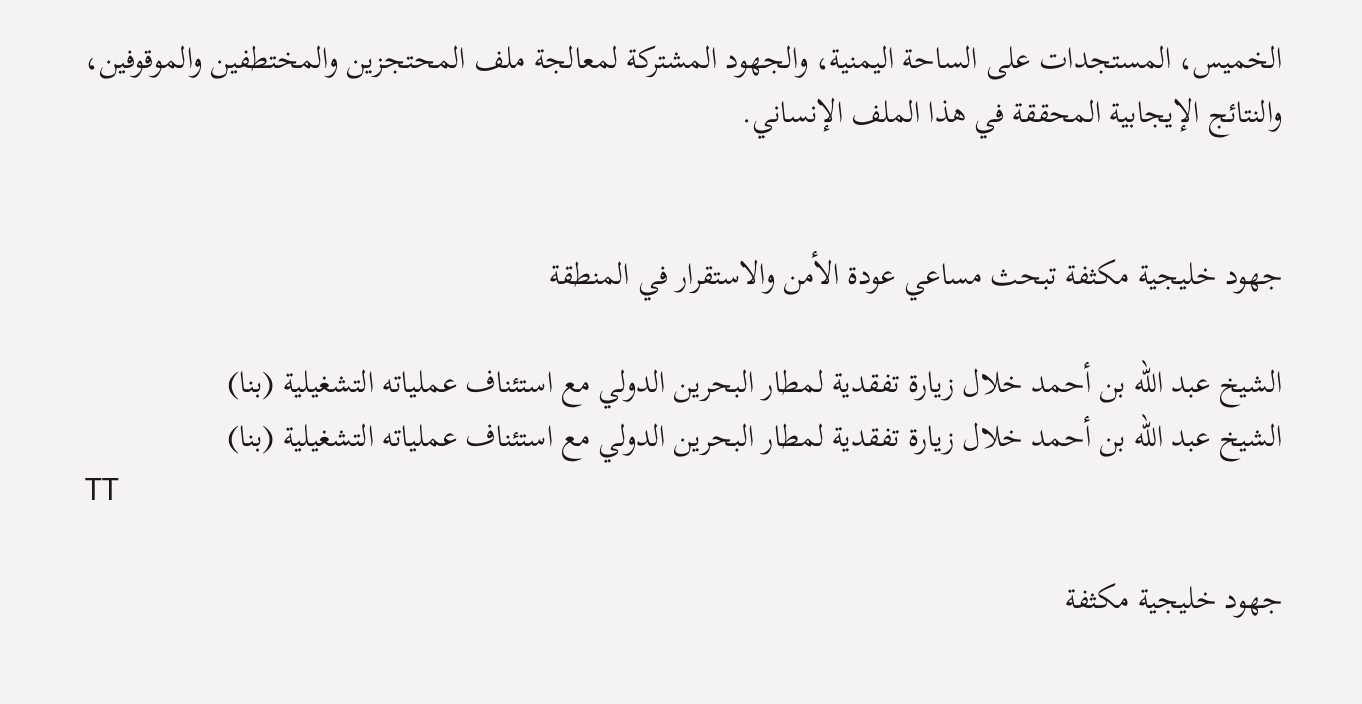الخميس، المستجدات على الساحة اليمنية، والجهود المشتركة لمعالجة ملف المحتجزين والمختطفين والموقوفين، والنتائج الإيجابية المحققة في هذا الملف الإنساني.


جهود خليجية مكثفة تبحث مساعي عودة الأمن والاستقرار في المنطقة

الشيخ عبد الله بن أحمد خلال زيارة تفقدية لمطار البحرين الدولي مع استئناف عملياته التشغيلية (بنا)
الشيخ عبد الله بن أحمد خلال زيارة تفقدية لمطار البحرين الدولي مع استئناف عملياته التشغيلية (بنا)
TT

جهود خليجية مكثفة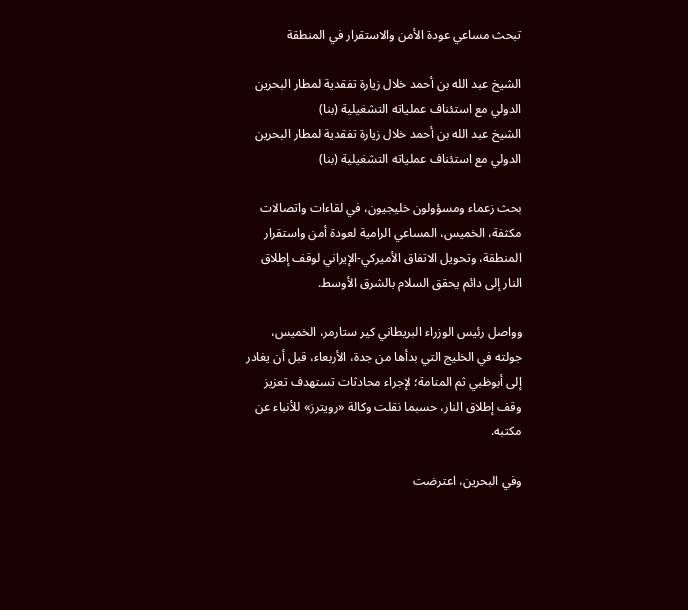تبحث مساعي عودة الأمن والاستقرار في المنطقة

الشيخ عبد الله بن أحمد خلال زيارة تفقدية لمطار البحرين الدولي مع استئناف عملياته التشغيلية (بنا)
الشيخ عبد الله بن أحمد خلال زيارة تفقدية لمطار البحرين الدولي مع استئناف عملياته التشغيلية (بنا)

بحث زعماء ومسؤولون خليجيون، في لقاءات واتصالات مكثفة، الخميس، المساعي الرامية لعودة أمن واستقرار المنطقة، وتحويل الاتفاق الأميركي-الإيراني لوقف إطلاق النار إلى دائم يحقق السلام بالشرق الأوسط.

وواصل رئيس الوزراء البريطاني كير ستارمر، الخميس، جولته في الخليج التي بدأها من جدة، الأربعاء، قبل أن يغادر إلى أبوظبي ثم المنامة؛ لإجراء محادثات تستهدف تعزيز وقف إطلاق النار، حسبما نقلت وكالة «رويترز» للأنباء عن مكتبه.

وفي البحرين، اعترضت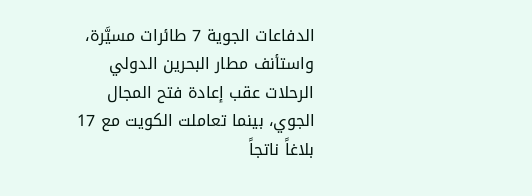الدفاعات الجوية 7 طائرات مسيَّرة، واستأنف مطار البحرين الدولي الرحلات عقب إعادة فتح المجال الجوي، بينما تعاملت الكويت مع 17 بلاغاً ناتجاً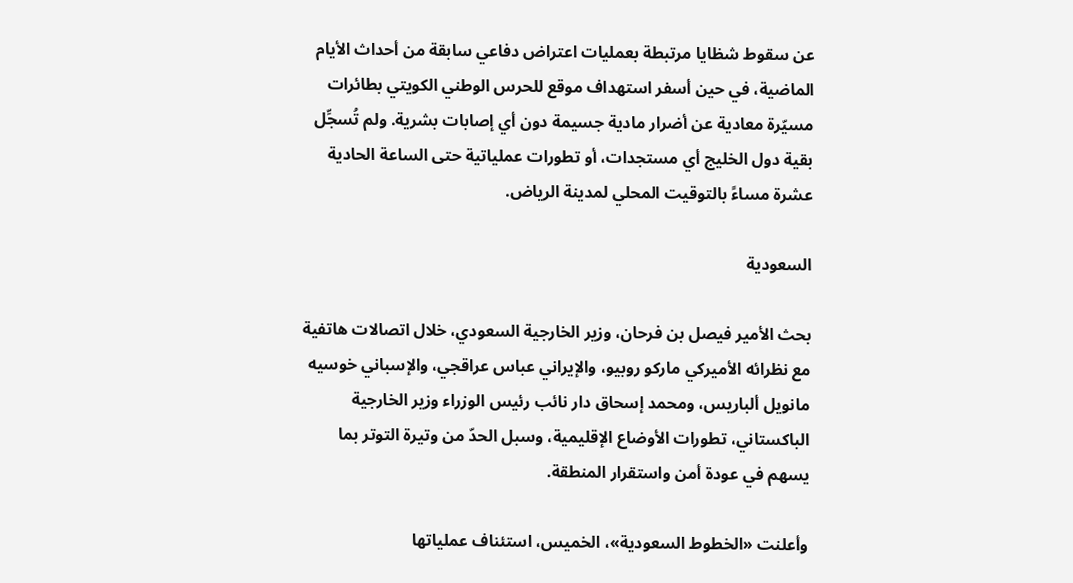عن سقوط شظايا مرتبطة بعمليات اعتراض دفاعي سابقة من أحداث الأيام الماضية، في حين أسفر استهداف موقع للحرس الوطني الكويتي بطائرات مسيّرة معادية عن أضرار مادية جسيمة دون أي إصابات بشرية. ولم تُسجِّل بقية دول الخليج أي مستجدات، أو تطورات عملياتية حتى الساعة الحادية عشرة مساءً بالتوقيت المحلي لمدينة الرياض.

السعودية

بحث الأمير فيصل بن فرحان، وزير الخارجية السعودي، خلال اتصالات هاتفية مع نظرائه الأميركي ماركو روبيو، والإيراني عباس عراقجي، والإسباني خوسيه مانويل ألباريس، ومحمد إسحاق دار نائب رئيس الوزراء وزير الخارجية الباكستاني، تطورات الأوضاع الإقليمية، وسبل الحدّ من وتيرة التوتر بما يسهم في عودة أمن واستقرار المنطقة.

وأعلنت «الخطوط السعودية»، الخميس، استئناف عملياتها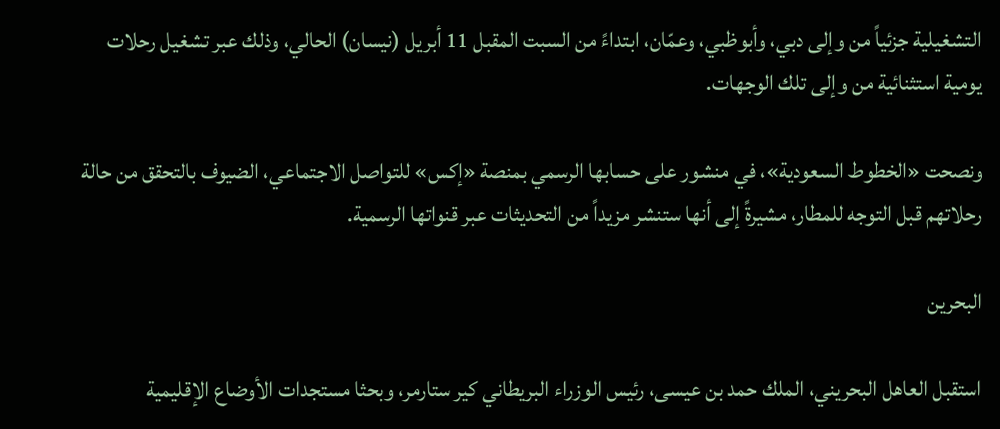التشغيلية جزئياً من وإلى دبي، وأبوظبي، وعمّان، ابتداءً من السبت المقبل 11 أبريل (نيسان) الحالي، وذلك عبر تشغيل رحلات يومية استثنائية من وإلى تلك الوجهات.

ونصحت «الخطوط السعودية»، في منشور على حسابها الرسمي بمنصة «إكس» للتواصل الاجتماعي، الضيوف بالتحقق من حالة رحلاتهم قبل التوجه للمطار، مشيرةً إلى أنها ستنشر مزيداً من التحديثات عبر قنواتها الرسمية.

البحرين

استقبل العاهل البحريني، الملك حمد بن عيسى، رئيس الوزراء البريطاني كير ستارمر، وبحثا مستجدات الأوضاع الإقليمية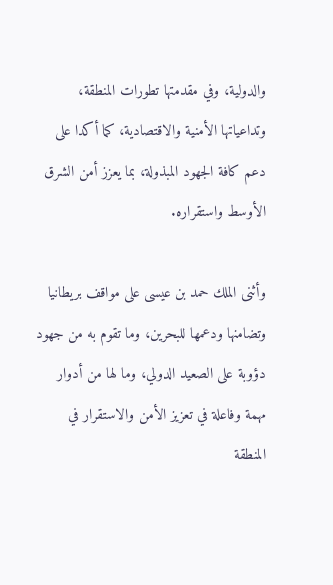والدولية، وفي مقدمتها تطورات المنطقة، وتداعياتها الأمنية والاقتصادية، كما أكدا على دعم كافة الجهود المبذولة، بما يعزز أمن الشرق الأوسط واستقراره.

وأثنى الملك حمد بن عيسى على مواقف بريطانيا وتضامنها ودعمها للبحرين، وما تقوم به من جهود دؤوبة على الصعيد الدولي، وما لها من أدوار مهمة وفاعلة في تعزيز الأمن والاستقرار في المنطقة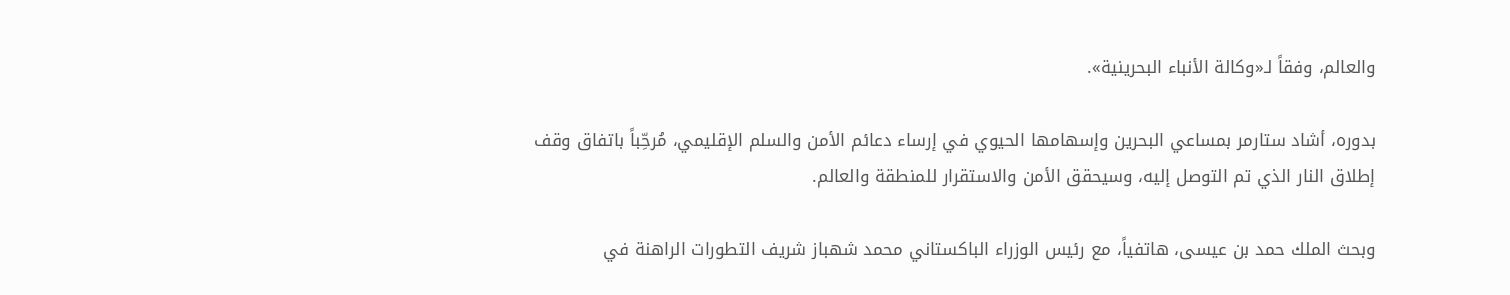والعالم، وفقاً لـ«وكالة الأنباء البحرينية».

بدوره، أشاد ستارمر بمساعي البحرين وإسهامها الحيوي في إرساء دعائم الأمن والسلم الإقليمي، مُرحِّباً باتفاق وقف إطلاق النار الذي تم التوصل إليه، وسيحقق الأمن والاستقرار للمنطقة والعالم.

وبحث الملك حمد بن عيسى، هاتفياً، مع رئيس الوزراء الباكستاني محمد شهباز شريف التطورات الراهنة في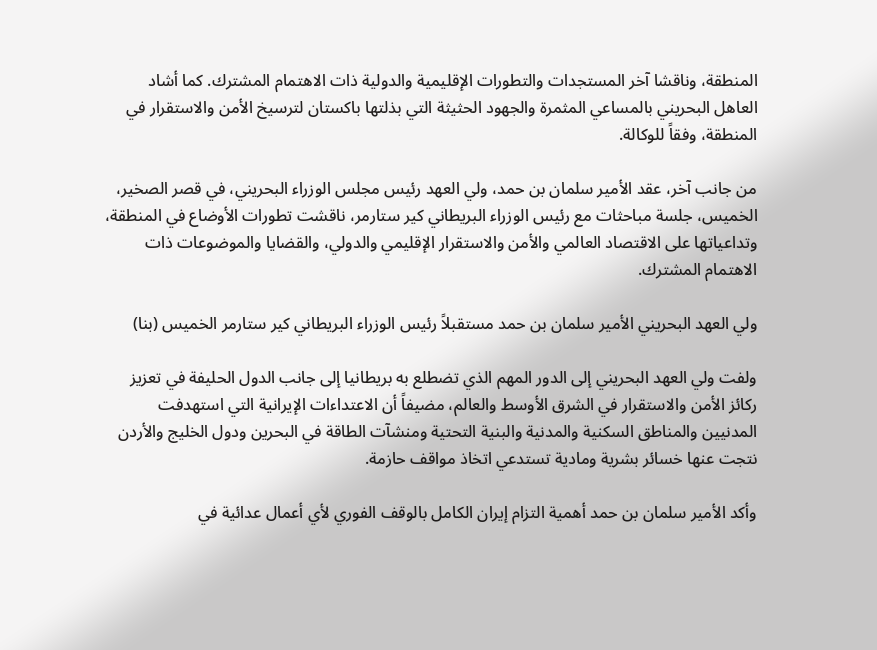المنطقة، وناقشا آخر المستجدات والتطورات الإقليمية والدولية ذات الاهتمام المشترك. كما أشاد العاهل البحريني بالمساعي المثمرة والجهود الحثيثة التي بذلتها باكستان لترسيخ الأمن والاستقرار في المنطقة، وفقاً للوكالة.

من جانب آخر، عقد الأمير سلمان بن حمد، ولي العهد رئيس مجلس الوزراء البحريني، في قصر الصخير، الخميس، جلسة مباحثات مع رئيس الوزراء البريطاني كير ستارمر، ناقشت تطورات الأوضاع في المنطقة، وتداعياتها على الاقتصاد العالمي والأمن والاستقرار الإقليمي والدولي، والقضايا والموضوعات ذات الاهتمام المشترك.

ولي العهد البحريني الأمير سلمان بن حمد مستقبلاً رئيس الوزراء البريطاني كير ستارمر الخميس (بنا)

ولفت ولي العهد البحريني إلى الدور المهم الذي تضطلع به بريطانيا إلى جانب الدول الحليفة في تعزيز ركائز الأمن والاستقرار في الشرق الأوسط والعالم، مضيفاً أن الاعتداءات الإيرانية التي استهدفت المدنيين والمناطق السكنية والمدنية والبنية التحتية ومنشآت الطاقة في البحرين ودول الخليج والأردن نتجت عنها خسائر بشرية ومادية تستدعي اتخاذ مواقف حازمة.

وأكد الأمير سلمان بن حمد أهمية التزام إيران الكامل بالوقف الفوري لأي أعمال عدائية في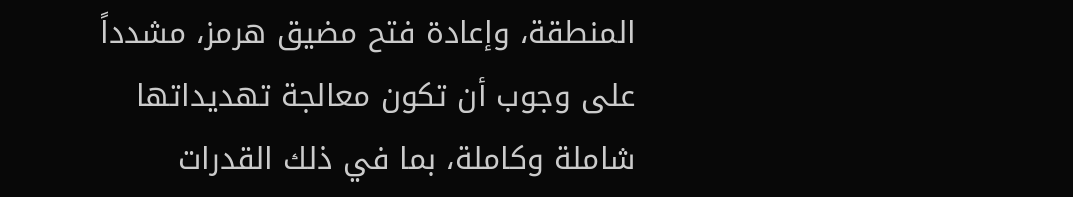المنطقة، وإعادة فتح مضيق هرمز، مشدداً على وجوب أن تكون معالجة تهديداتها شاملة وكاملة، بما في ذلك القدرات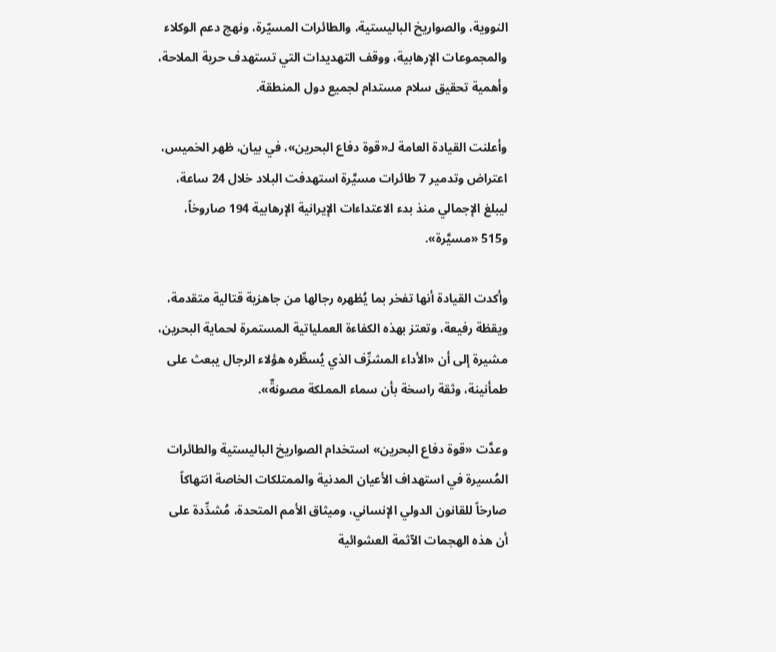النووية، والصواريخ الباليستية، والطائرات المسيّرة، ونهج دعم الوكلاء والمجموعات الإرهابية، ووقف التهديدات التي تستهدف حرية الملاحة، وأهمية تحقيق سلام مستدام لجميع دول المنطقة.

وأعلنت القيادة العامة لـ«قوة دفاع البحرين»، في بيان، ظهر الخميس، اعتراض وتدمير 7 طائرات مسيَّرة استهدفت البلاد خلال 24 ساعة، ليبلغ الإجمالي منذ بدء الاعتداءات الإيرانية الإرهابية 194 صاروخاً، و515 «مسيَّرة».

وأكدت القيادة أنها تفخر بما يُظهره رجالها من جاهزية قتالية متقدمة، ويقظة رفيعة، وتعتز بهذه الكفاءة العملياتية المستمرة لحماية البحرين، مشيرة إلى أن «الأداء المشرِّف الذي يُسطِّره هؤلاء الرجال يبعث على طمأنينة، وثقة راسخة بأن سماء المملكة مصونةٌ».

وعدَّت «قوة دفاع البحرين» استخدام الصواريخ الباليستية والطائرات المُسيرة في استهداف الأعيان المدنية والممتلكات الخاصة انتهاكاً صارخاً للقانون الدولي الإنساني، وميثاق الأمم المتحدة، مُشدِّدة على أن هذه الهجمات الآثمة العشوائية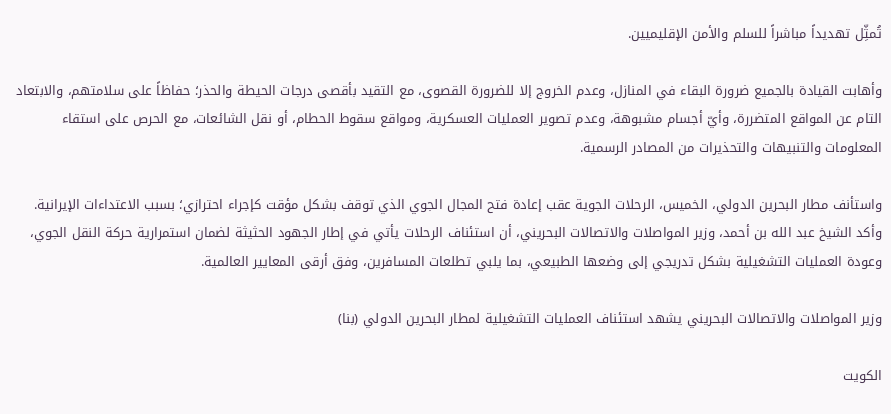تُمثِّل تهديداً مباشراً للسلم والأمن الإقليميين.

وأهابت القيادة بالجميع ضرورة البقاء في المنازل، وعدم الخروج إلا للضرورة القصوى، مع التقيد بأقصى درجات الحيطة والحذر؛ حفاظاً على سلامتهم، والابتعاد التام عن المواقع المتضررة، وأيّ أجسام مشبوهة، وعدم تصوير العمليات العسكرية، ومواقع سقوط الحطام، أو نقل الشائعات، مع الحرص على استقاء المعلومات والتنبيهات والتحذيرات من المصادر الرسمية.

واستأنف مطار البحرين الدولي، الخميس، الرحلات الجوية عقب إعادة فتح المجال الجوي الذي توقف بشكل مؤقت كإجراء احترازي؛ بسبب الاعتداءات الإيرانية. وأكد الشيخ عبد الله بن أحمد، وزير المواصلات والاتصالات البحريني، أن استئناف الرحلات يأتي في إطار الجهود الحثيثة لضمان استمرارية حركة النقل الجوي، وعودة العمليات التشغيلية بشكل تدريجي إلى وضعها الطبيعي، بما يلبي تطلعات المسافرين، وفق أرقى المعايير العالمية.

وزير المواصلات والاتصالات البحريني يشهد استئناف العمليات التشغيلية لمطار البحرين الدولي (بنا)

الكويت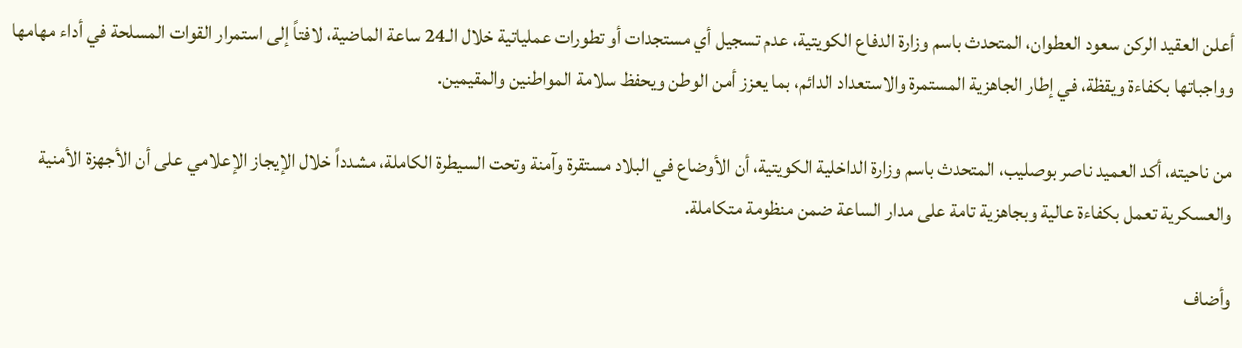أعلن العقيد الركن سعود العطوان، المتحدث باسم وزارة الدفاع الكويتية، عدم تسجيل أي مستجدات أو تطورات عملياتية خلال الـ24 ساعة الماضية، لافتاً إلى استمرار القوات المسلحة في أداء مهامها وواجباتها بكفاءة ويقظة، في إطار الجاهزية المستمرة والاستعداد الدائم، بما يعزز أمن الوطن ويحفظ سلامة المواطنين والمقيمين.

من ناحيته، أكد العميد ناصر بوصليب، المتحدث باسم وزارة الداخلية الكويتية، أن الأوضاع في البلاد مستقرة وآمنة وتحت السيطرة الكاملة، مشدداً خلال الإيجاز الإعلامي على أن الأجهزة الأمنية والعسكرية تعمل بكفاءة عالية وبجاهزية تامة على مدار الساعة ضمن منظومة متكاملة.

وأضاف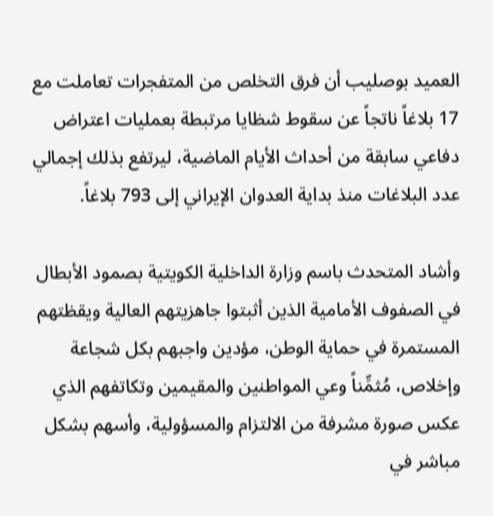العميد بوصليب أن فرق التخلص من المتفجرات تعاملت مع 17 بلاغاً ناتجاً عن سقوط شظايا مرتبطة بعمليات اعتراض دفاعي سابقة من أحداث الأيام الماضية، ليرتفع بذلك إجمالي عدد البلاغات منذ بداية العدوان الإيراني إلى 793 بلاغاً.

وأشاد المتحدث باسم وزارة الداخلية الكويتية بصمود الأبطال في الصفوف الأمامية الذين أثبتوا جاهزيتهم العالية ويقظتهم المستمرة في حماية الوطن، مؤدين واجبهم بكل شجاعة وإخلاص، مُثمِّناً وعي المواطنين والمقيمين وتكاتفهم الذي عكس صورة مشرفة من الالتزام والمسؤولية، وأسهم بشكل مباشر في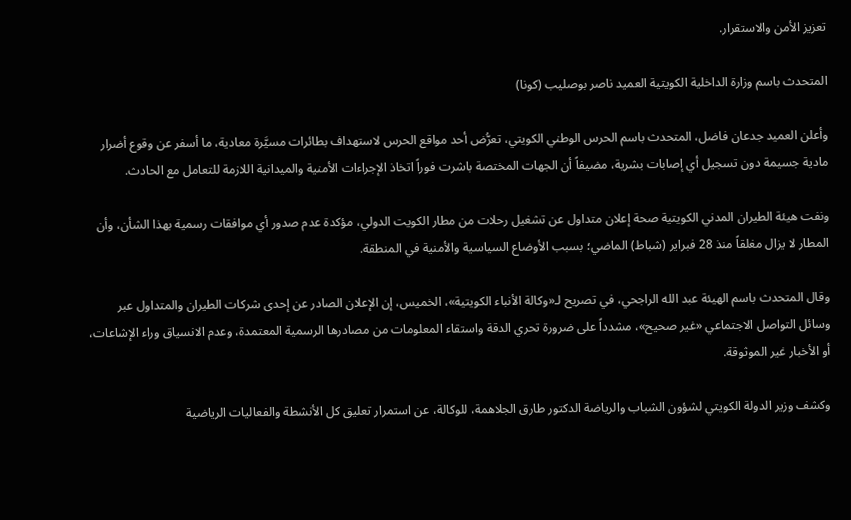تعزيز الأمن والاستقرار.

المتحدث باسم وزارة الداخلية الكويتية العميد ناصر بوصليب (كونا)

وأعلن العميد جدعان فاضل، المتحدث باسم الحرس الوطني الكويتي، تعرُّض أحد مواقع الحرس لاستهداف بطائرات مسيَّرة معادية، ما أسفر عن وقوع أضرار مادية جسيمة دون تسجيل أي إصابات بشرية، مضيفاً أن الجهات المختصة باشرت فوراً اتخاذ الإجراءات الأمنية والميدانية اللازمة للتعامل مع الحادث.

ونفت هيئة الطيران المدني الكويتية صحة إعلان متداول عن تشغيل رحلات من مطار الكويت الدولي، مؤكدة عدم صدور أي موافقات رسمية بهذا الشأن، وأن المطار لا يزال مغلقاً منذ 28 فبراير (شباط) الماضي؛ بسبب الأوضاع السياسية والأمنية في المنطقة.

وقال المتحدث باسم الهيئة عبد الله الراجحي، في تصريح لـ«وكالة الأنباء الكويتية»، الخميس، إن الإعلان الصادر عن إحدى شركات الطيران والمتداول عبر وسائل التواصل الاجتماعي «غير صحيح»، مشدداً على ضرورة تحري الدقة واستقاء المعلومات من مصادرها الرسمية المعتمدة، وعدم الانسياق وراء الإشاعات، أو الأخبار غير الموثوقة.

وكشف وزير الدولة الكويتي لشؤون الشباب والرياضة الدكتور طارق الجلاهمة، للوكالة، عن استمرار تعليق كل الأنشطة والفعاليات الرياضية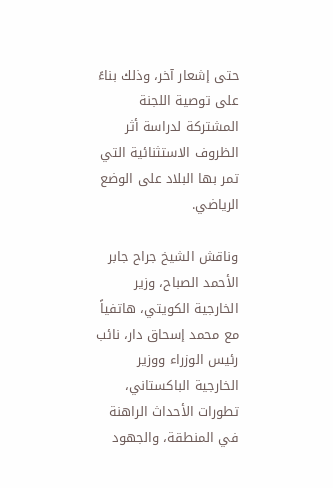حتى إشعار آخر، وذلك بناءً على توصية اللجنة المشتركة لدراسة أثر الظروف الاستثنائية التي تمر بها البلاد على الوضع الرياضي.

وناقش الشيخ جراح جابر الأحمد الصباح، وزير الخارجية الكويتي، هاتفياً مع محمد إسحاق دار، نائب رئيس الوزراء ووزير الخارجية الباكستاني، تطورات الأحداث الراهنة في المنطقة، والجهود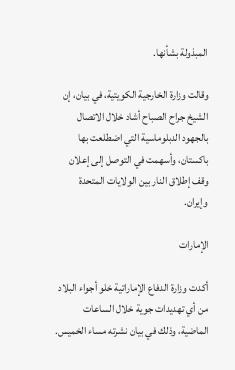المبذولة بشأنها.

وقالت وزارة الخارجية الكويتية، في بيان، إن الشيخ جراح الصباح أشاد خلال الاتصال بالجهود الدبلوماسية التي اضطلعت بها باكستان، وأسهمت في التوصل إلى إعلان وقف إطلاق النار بين الولايات المتحدة وإيران.

الإمارات

أكدت وزارة الدفاع الإماراتية خلو أجواء البلاد من أي تهديدات جوية خلال الساعات الماضية، وذلك في بيان نشرته مساء الخميس.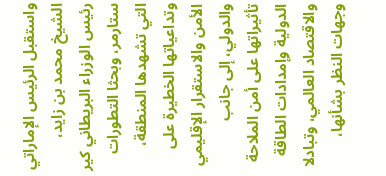واستقبل الرئيس الإماراتي الشيخ محمد بن زايد، رئيس الوزراء البريطاني كير ستارمر، وبحثا التطورات التي تشهدها المنطقة، وتداعياتها الخطيرة على الأمن والاستقرار الإقليمي والدولي، إلى جانب تأثيراتها على أمن الملاحة الدولية وإمدادات الطاقة والاقتصاد العالمي، وتبادلا وجهات النظر بشأنها،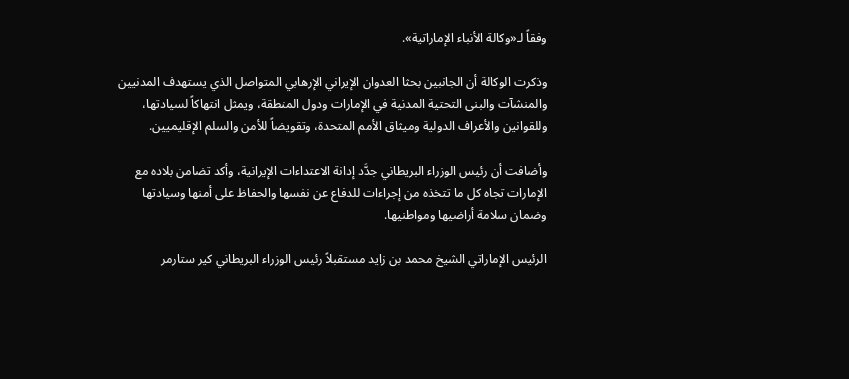وفقاً لـ«وكالة الأنباء الإماراتية».

وذكرت الوكالة أن الجانبين بحثا العدوان الإيراني الإرهابي المتواصل الذي يستهدف المدنيين والمنشآت والبنى التحتية المدنية في الإمارات ودول المنطقة، ويمثل انتهاكاً لسيادتها، وللقوانين والأعراف الدولية وميثاق الأمم المتحدة، وتقويضاً للأمن والسلم الإقليميين.

وأضافت أن رئيس الوزراء البريطاني جدَّد إدانة الاعتداءات الإيرانية، وأكد تضامن بلاده مع الإمارات تجاه كل ما تتخذه من إجراءات للدفاع عن نفسها والحفاظ على أمنها وسيادتها وضمان سلامة أراضيها ومواطنيها.

الرئيس الإماراتي الشيخ محمد بن زايد مستقبلاً رئيس الوزراء البريطاني كير ستارمر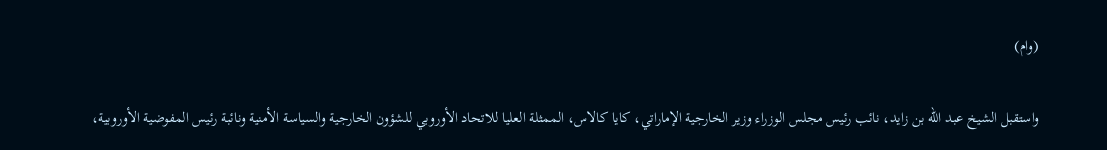(وام)

واستقبل الشيخ عبد الله بن زايد، نائب رئيس مجلس الوزراء وزير الخارجية الإماراتي، كايا كالاس، الممثلة العليا للاتحاد الأوروبي للشؤون الخارجية والسياسة الأمنية ونائبة رئيس المفوضية الأوروبية،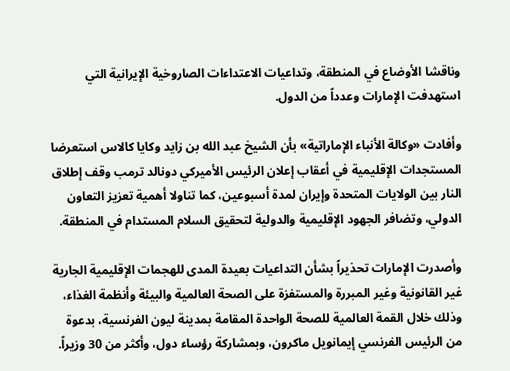وناقشا الأوضاع في المنطقة، وتداعيات الاعتداءات الصاروخية الإيرانية التي استهدفت الإمارات وعدداً من الدول.

وأفادت «وكالة الأنباء الإماراتية» بأن الشيخ عبد الله بن زايد وكايا كالاس استعرضا المستجدات الإقليمية في أعقاب إعلان الرئيس الأميركي دونالد ترمب وقف إطلاق النار بين الولايات المتحدة وإيران لمدة أسبوعين، كما تناولا أهمية تعزيز التعاون الدولي، وتضافر الجهود الإقليمية والدولية لتحقيق السلام المستدام في المنطقة.

وأصدرت الإمارات تحذيراً بشأن التداعيات بعيدة المدى للهجمات الإقليمية الجارية غير القانونية وغير المبررة والمستفزة على الصحة العالمية والبيئة وأنظمة الغذاء، وذلك خلال القمة العالمية للصحة الواحدة المقامة بمدينة ليون الفرنسية، بدعوة من الرئيس الفرنسي إيمانويل ماكرون، وبمشاركة رؤساء دول، وأكثر من 30 وزيراً.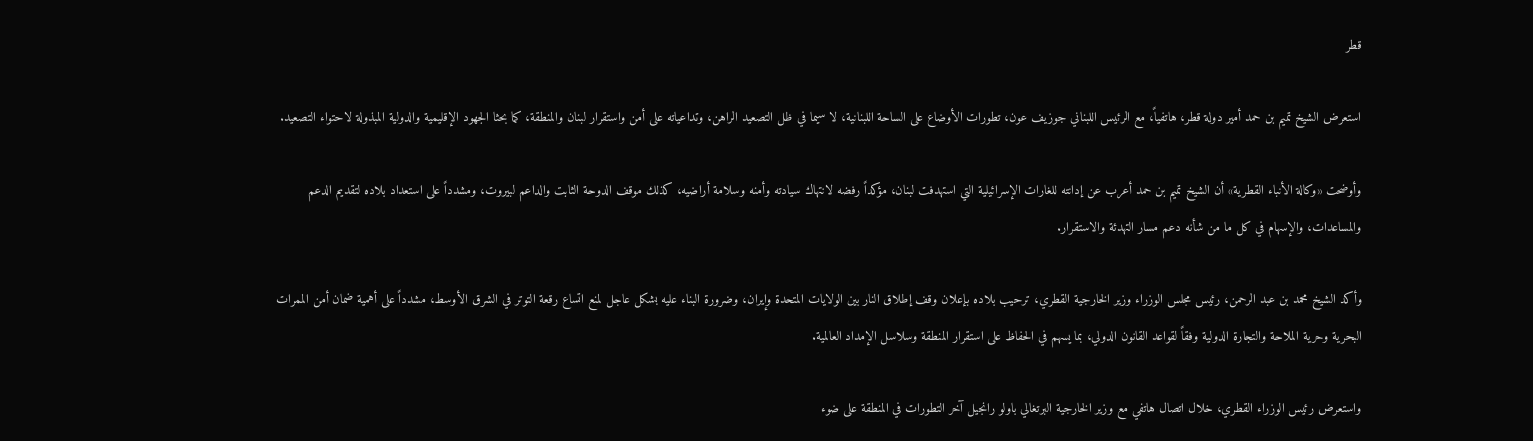قطر

استعرض الشيخ تميم بن حمد أمير دولة قطر، هاتفياً، مع الرئيس اللبناني جوزيف عون، تطورات الأوضاع على الساحة اللبنانية، لا سيما في ظل التصعيد الراهن، وتداعياته على أمن واستقرار لبنان والمنطقة، كما بحثا الجهود الإقليمية والدولية المبذولة لاحتواء التصعيد.

وأوضحت «وكالة الأنباء القطرية» أن الشيخ تميم بن حمد أعرب عن إدانته للغارات الإسرائيلية التي استهدفت لبنان، مؤكداً رفضه لانتهاك سيادته وأمنه وسلامة أراضيه، كذلك موقف الدوحة الثابت والداعم لبيروت، ومشدداً على استعداد بلاده لتقديم الدعم والمساعدات، والإسهام في كل ما من شأنه دعم مسار التهدئة والاستقرار.

وأكد الشيخ محمد بن عبد الرحمن، رئيس مجلس الوزراء وزير الخارجية القطري، ترحيب بلاده بإعلان وقف إطلاق النار بين الولايات المتحدة وإيران، وضرورة البناء عليه بشكل عاجل لمنع اتساع رقعة التوتر في الشرق الأوسط، مشدداً على أهمية ضمان أمن الممرات البحرية وحرية الملاحة والتجارة الدولية وفقاً لقواعد القانون الدولي، بما يسهم في الحفاظ على استقرار المنطقة وسلاسل الإمداد العالمية.

واستعرض رئيس الوزراء القطري، خلال اتصال هاتفي مع وزير الخارجية البرتغالي باولو رانجيل آخر التطورات في المنطقة على ضوء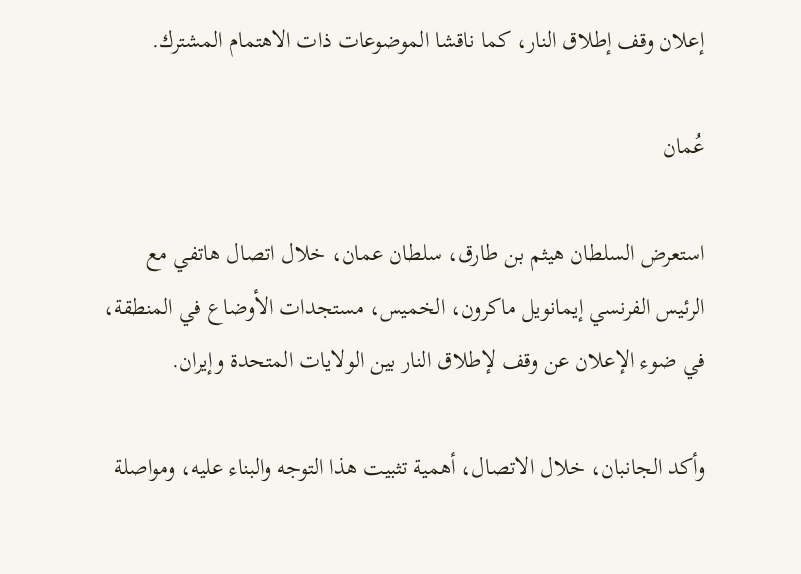إعلان وقف إطلاق النار، كما ناقشا الموضوعات ذات الاهتمام المشترك.

عُمان

استعرض السلطان هيثم بن طارق، سلطان عمان، خلال اتصال هاتفي مع الرئيس الفرنسي إيمانويل ماكرون، الخميس، مستجدات الأوضاع في المنطقة، في ضوء الإعلان عن وقف لإطلاق النار بين الولايات المتحدة وإيران.

وأكد الجانبان، خلال الاتصال، أهمية تثبيت هذا التوجه والبناء عليه، ومواصلة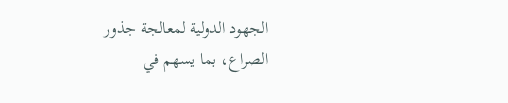الجهود الدولية لمعالجة جذور الصراع، بما يسهم في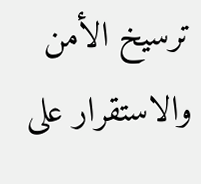ترسيخ الأمن والاستقرار على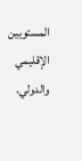المستويين الإقليمي والدولي.